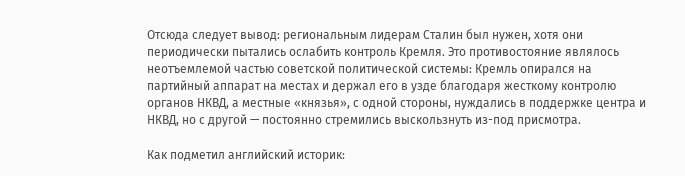Отсюда следует вывод: региональным лидерам Сталин был нужен, хотя они периодически пытались ослабить контроль Кремля. Это противостояние являлось неотъемлемой частью советской политической системы: Кремль опирался на партийный аппарат на местах и держал его в узде благодаря жесткому контролю органов НКВД, а местные «князья», с одной стороны, нуждались в поддержке центра и НКВД, но с другой — постоянно стремились выскользнуть из-под присмотра.

Как подметил английский историк: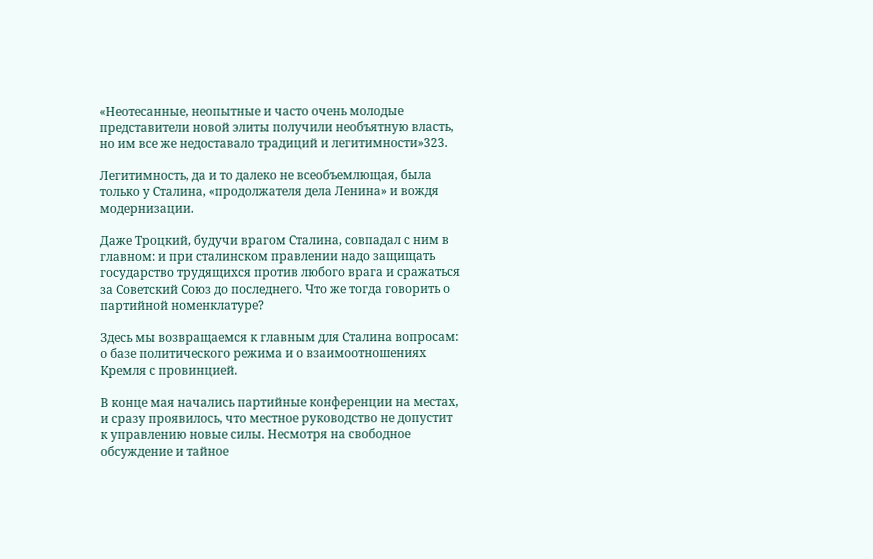«Неотесанные, неопытные и часто очень молодые представители новой элиты получили необъятную власть, но им все же недоставало традиций и легитимности»323.

Легитимность, да и то далеко не всеобъемлющая, была только у Сталина, «продолжателя дела Ленина» и вождя модернизации.

Даже Троцкий, будучи врагом Сталина, совпадал с ним в главном: и при сталинском правлении надо защищать государство трудящихся против любого врага и сражаться за Советский Союз до последнего. Что же тогда говорить о партийной номенклатуре?

Здесь мы возвращаемся к главным для Сталина вопросам: о базе политического режима и о взаимоотношениях Кремля с провинцией.

В конце мая начались партийные конференции на местах, и сразу проявилось, что местное руководство не допустит к управлению новые силы. Несмотря на свободное обсуждение и тайное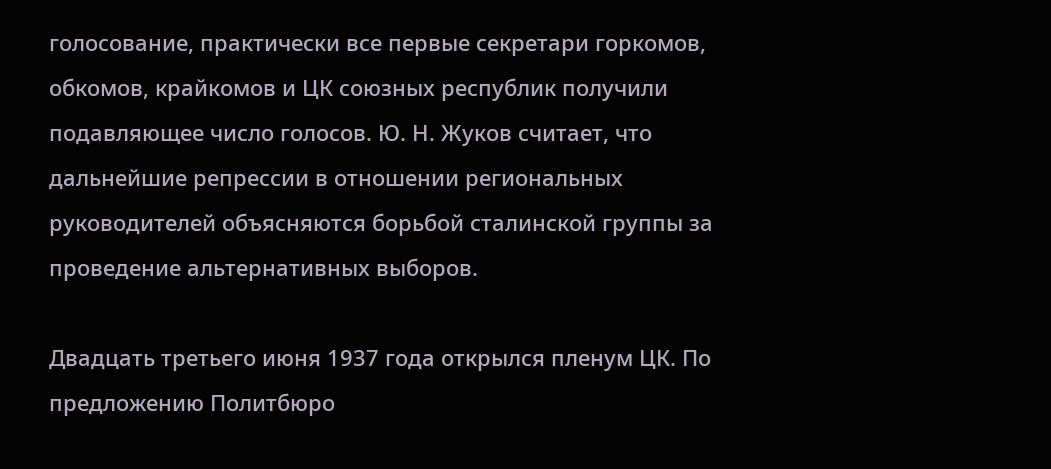голосование, практически все первые секретари горкомов, обкомов, крайкомов и ЦК союзных республик получили подавляющее число голосов. Ю. Н. Жуков считает, что дальнейшие репрессии в отношении региональных руководителей объясняются борьбой сталинской группы за проведение альтернативных выборов.

Двадцать третьего июня 1937 года открылся пленум ЦК. По предложению Политбюро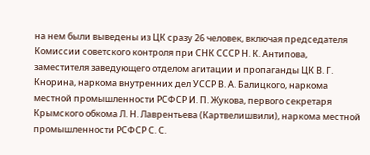на нем были выведены из ЦК сразу 26 человек, включая председателя Комиссии советского контроля при СНК СССР Н. К. Антипова, заместителя заведующего отделом агитации и пропаганды ЦК В. Г. Кнорина, наркома внутренних дел УССР В. А. Балицкого, наркома местной промышленности РСФСР И. П. Жукова, первого секретаря Крымского обкома Л. Н. Лаврентьева (Картвелишвили), наркома местной промышленности РСФСР С. С.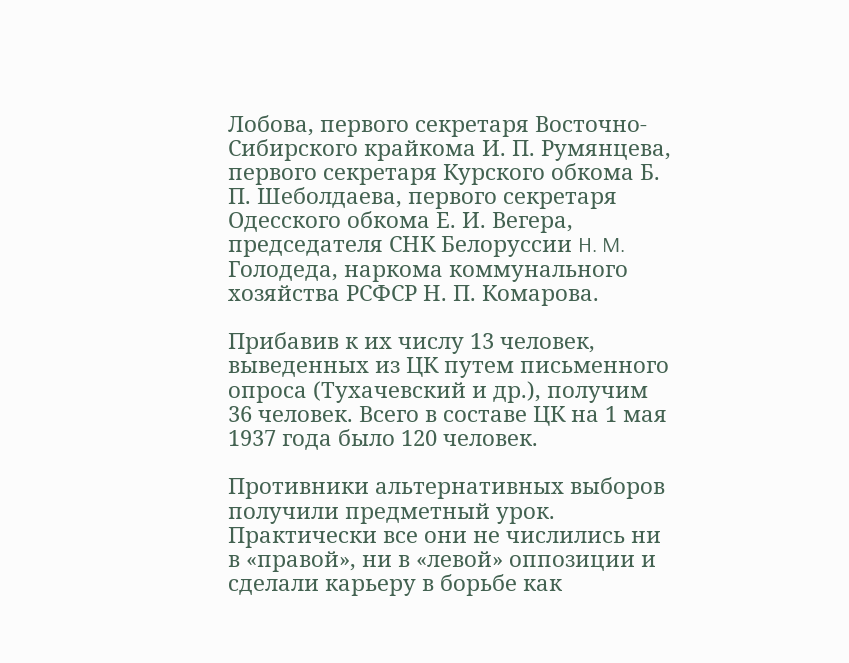Лобова, первого секретаря Восточно-Сибирского крайкома И. П. Румянцева, первого секретаря Курского обкома Б. П. Шеболдаева, первого секретаря Одесского обкома Е. И. Вегера, председателя СНК Белоруссии H. M. Голодеда, наркома коммунального хозяйства РСФСР Н. П. Комарова.

Прибавив к их числу 13 человек, выведенных из ЦК путем письменного опроса (Тухачевский и др.), получим 36 человек. Всего в составе ЦК на 1 мая 1937 года было 120 человек.

Противники альтернативных выборов получили предметный урок. Практически все они не числились ни в «правой», ни в «левой» оппозиции и сделали карьеру в борьбе как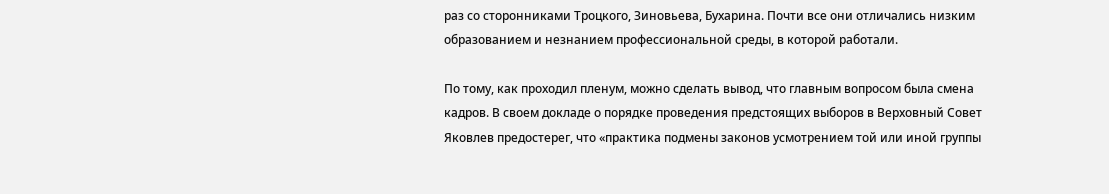раз со сторонниками Троцкого, Зиновьева, Бухарина. Почти все они отличались низким образованием и незнанием профессиональной среды, в которой работали.

По тому, как проходил пленум, можно сделать вывод, что главным вопросом была смена кадров. В своем докладе о порядке проведения предстоящих выборов в Верховный Совет Яковлев предостерег, что «практика подмены законов усмотрением той или иной группы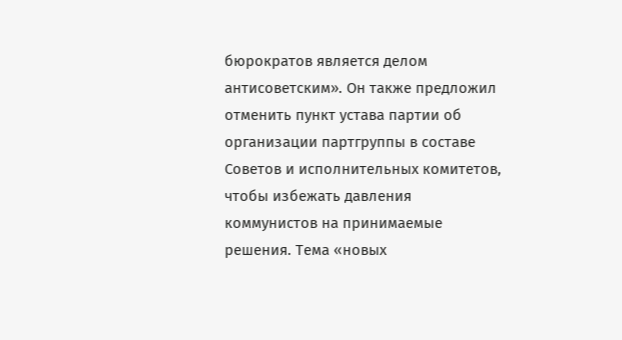бюрократов является делом антисоветским». Он также предложил отменить пункт устава партии об организации партгруппы в составе Советов и исполнительных комитетов, чтобы избежать давления коммунистов на принимаемые решения. Тема «новых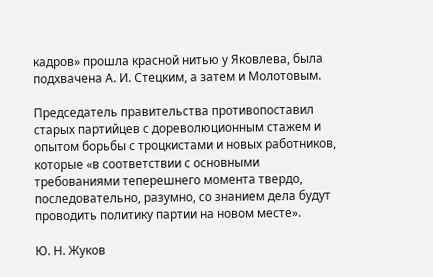кадров» прошла красной нитью у Яковлева, была подхвачена А. И. Стецким, а затем и Молотовым.

Председатель правительства противопоставил старых партийцев с дореволюционным стажем и опытом борьбы с троцкистами и новых работников, которые «в соответствии с основными требованиями теперешнего момента твердо, последовательно, разумно, со знанием дела будут проводить политику партии на новом месте».

Ю. Н. Жуков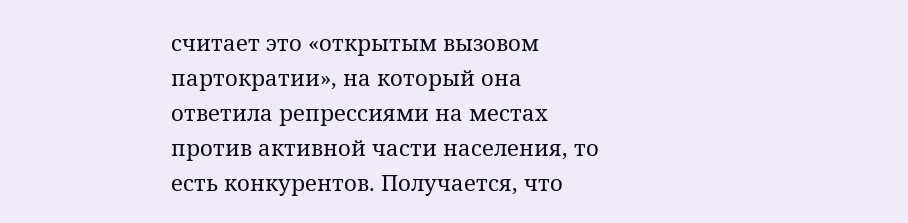считает это «открытым вызовом партократии», на который она ответила репрессиями на местах против активной части населения, то есть конкурентов. Получается, что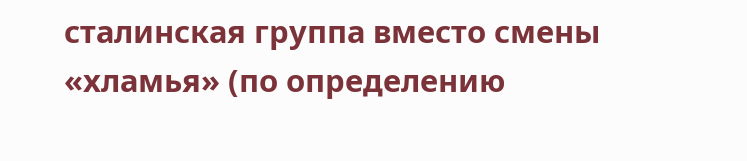сталинская группа вместо смены «хламья» (по определению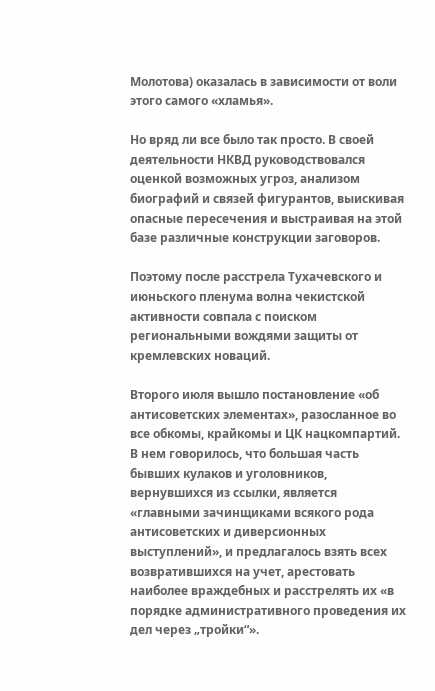Молотова) оказалась в зависимости от воли этого самого «хламья».

Но вряд ли все было так просто. В своей деятельности НКВД руководствовался оценкой возможных угроз, анализом биографий и связей фигурантов, выискивая опасные пересечения и выстраивая на этой базе различные конструкции заговоров.

Поэтому после расстрела Тухачевского и июньского пленума волна чекистской активности совпала с поиском региональными вождями защиты от кремлевских новаций.

Второго июля вышло постановление «об антисоветских элементах», разосланное во все обкомы, крайкомы и ЦК нацкомпартий. В нем говорилось, что большая часть бывших кулаков и уголовников, вернувшихся из ссылки, является «главными зачинщиками всякого рода антисоветских и диверсионных выступлений», и предлагалось взять всех возвратившихся на учет, арестовать наиболее враждебных и расстрелять их «в порядке административного проведения их дел через „тройки“».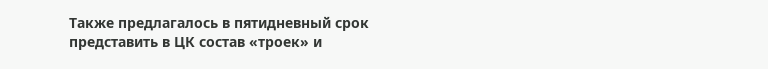Также предлагалось в пятидневный срок представить в ЦК состав «троек» и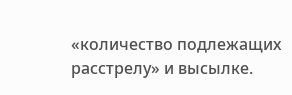«количество подлежащих расстрелу» и высылке.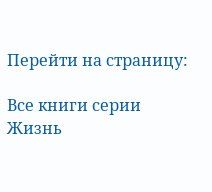Перейти на страницу:

Все книги серии Жизнь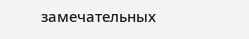замечательных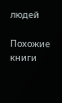людей

Похожие книги